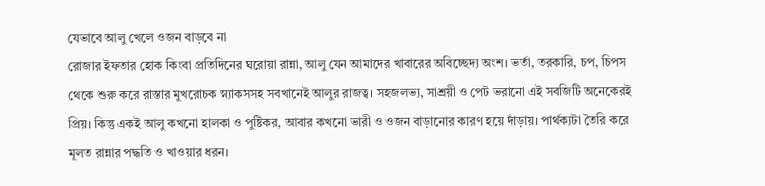যেভাবে আলু খেলে ওজন বাড়বে না
রোজার ইফতার হোক কিংবা প্রতিদিনের ঘরোয়া রান্না, আলু যেন আমাদের খাবারের অবিচ্ছেদ্য অংশ। ভর্তা, তরকারি, চপ, চিপস থেকে শুরু করে রাস্তার মুখরোচক স্ন্যাকসসহ সবখানেই আলুর রাজত্ব। সহজলভ্য, সাশ্রয়ী ও পেট ভরানো এই সবজিটি অনেকেরই প্রিয়। কিন্তু একই আলু কখনো হালকা ও পুষ্টিকর, আবার কখনো ভারী ও ওজন বাড়ানোর কারণ হয়ে দাঁড়ায়। পার্থক্যটা তৈরি করে মূলত রান্নার পদ্ধতি ও খাওয়ার ধরন।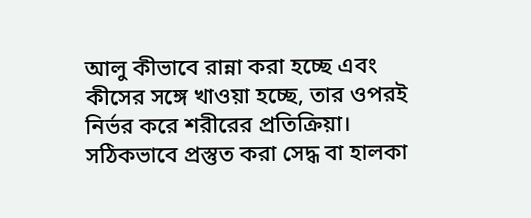আলু কীভাবে রান্না করা হচ্ছে এবং কীসের সঙ্গে খাওয়া হচ্ছে, তার ওপরই নির্ভর করে শরীরের প্রতিক্রিয়া। সঠিকভাবে প্রস্তুত করা সেদ্ধ বা হালকা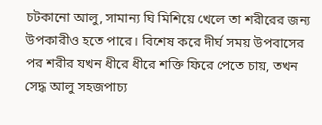চটকানো আলু, সামান্য ঘি মিশিয়ে খেলে তা শরীরের জন্য উপকারীও হতে পারে। বিশেষ করে দীর্ঘ সময় উপবাসের পর শরীর যখন ধীরে ধীরে শক্তি ফিরে পেতে চায়, তখন সেদ্ধ আলু সহজপাচ্য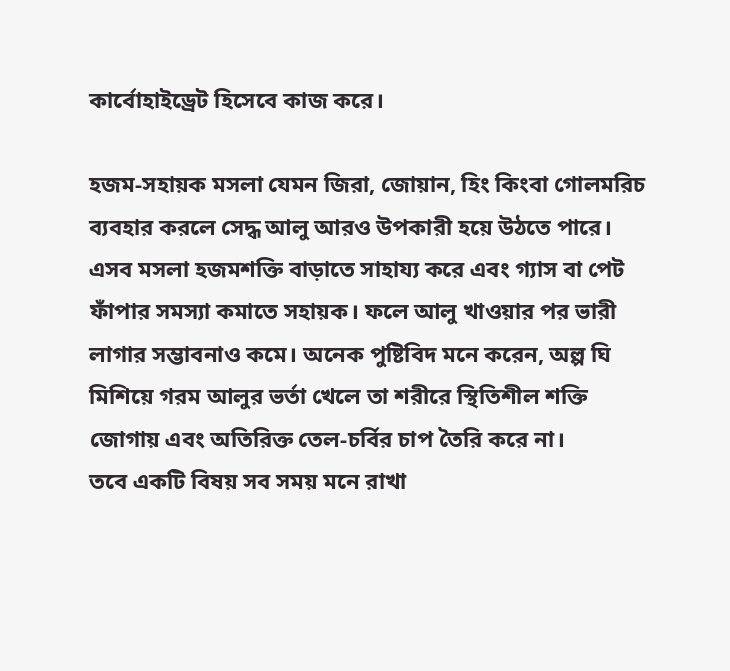কার্বোহাইড্রেট হিসেবে কাজ করে।

হজম-সহায়ক মসলা যেমন জিরা, জোয়ান, হিং কিংবা গোলমরিচ ব্যবহার করলে সেদ্ধ আলু আরও উপকারী হয়ে উঠতে পারে। এসব মসলা হজমশক্তি বাড়াতে সাহায্য করে এবং গ্যাস বা পেট ফাঁপার সমস্যা কমাতে সহায়ক। ফলে আলু খাওয়ার পর ভারী লাগার সম্ভাবনাও কমে। অনেক পুষ্টিবিদ মনে করেন, অল্প ঘি মিশিয়ে গরম আলুর ভর্তা খেলে তা শরীরে স্থিতিশীল শক্তি জোগায় এবং অতিরিক্ত তেল-চর্বির চাপ তৈরি করে না।
তবে একটি বিষয় সব সময় মনে রাখা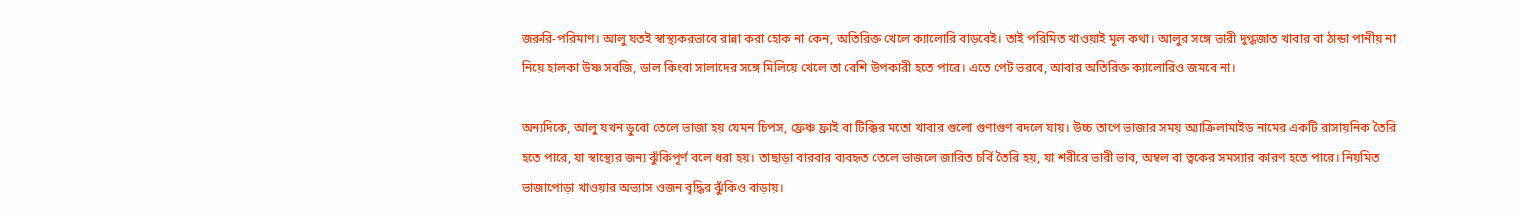জরুরি-পরিমাণ। আলু যতই স্বাস্থ্যকরভাবে রান্না করা হোক না কেন, অতিরিক্ত খেলে ক্যালোরি বাড়বেই। তাই পরিমিত খাওয়াই মূল কথা। আলুর সঙ্গে ভারী দুগ্ধজাত খাবার বা ঠান্ডা পানীয় না নিয়ে হালকা উষ্ণ সবজি, ডাল কিংবা সালাদের সঙ্গে মিলিয়ে খেলে তা বেশি উপকারী হতে পারে। এতে পেট ভরবে, আবার অতিরিক্ত ক্যালোরিও জমবে না।

অন্যদিকে, আলু যখন ডুবো তেলে ভাজা হয় যেমন চিপস, ফ্রেঞ্চ ফ্রাই বা টিক্কির মতো খাবার গুলো গুণাগুণ বদলে যায়। উচ্চ তাপে ভাজার সময় অ্যাক্রিলামাইড নামের একটি রাসায়নিক তৈরি হতে পারে, যা স্বাস্থ্যের জন্য ঝুঁকিপূর্ণ বলে ধরা হয়। তাছাড়া বারবার ব্যবহৃত তেলে ভাজলে জারিত চর্বি তৈরি হয়, যা শরীরে ভারী ভাব, অম্বল বা ত্বকের সমস্যার কারণ হতে পারে। নিয়মিত ভাজাপোড়া খাওয়ার অভ্যাস ওজন বৃদ্ধির ঝুঁকিও বাড়ায়।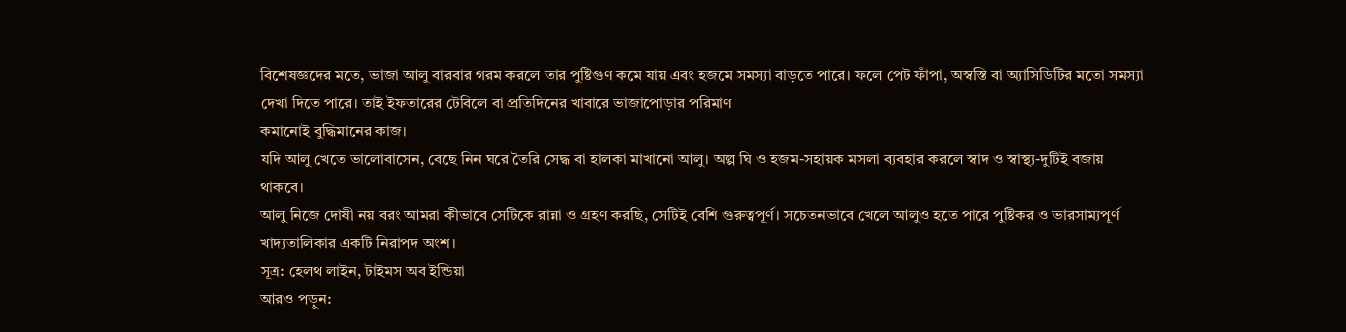বিশেষজ্ঞদের মতে, ভাজা আলু বারবার গরম করলে তার পুষ্টিগুণ কমে যায় এবং হজমে সমস্যা বাড়তে পারে। ফলে পেট ফাঁপা, অস্বস্তি বা অ্যাসিডিটির মতো সমস্যা দেখা দিতে পারে। তাই ইফতারের টেবিলে বা প্রতিদিনের খাবারে ভাজাপোড়ার পরিমাণ
কমানোই বুদ্ধিমানের কাজ।
যদি আলু খেতে ভালোবাসেন, বেছে নিন ঘরে তৈরি সেদ্ধ বা হালকা মাখানো আলু। অল্প ঘি ও হজম-সহায়ক মসলা ব্যবহার করলে স্বাদ ও স্বাস্থ্য-দুটিই বজায় থাকবে।
আলু নিজে দোষী নয় বরং আমরা কীভাবে সেটিকে রান্না ও গ্রহণ করছি, সেটিই বেশি গুরুত্বপূর্ণ। সচেতনভাবে খেলে আলুও হতে পারে পুষ্টিকর ও ভারসাম্যপূর্ণ খাদ্যতালিকার একটি নিরাপদ অংশ।
সূত্র: হেলথ লাইন, টাইমস অব ইন্ডিয়া
আরও পড়ুন: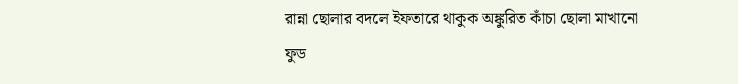রান্না ছোলার বদলে ইফতারে থাকুক অঙ্কুরিত কাঁচা ছোলা মাখানো
ফুড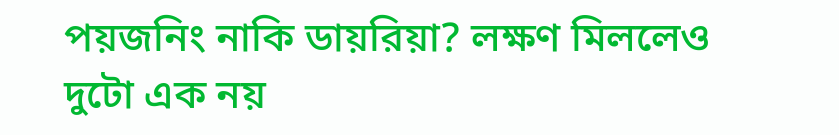পয়জনিং নাকি ডায়রিয়া? লক্ষণ মিললেও দুটো এক নয়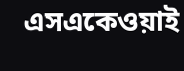এসএকেওয়াই